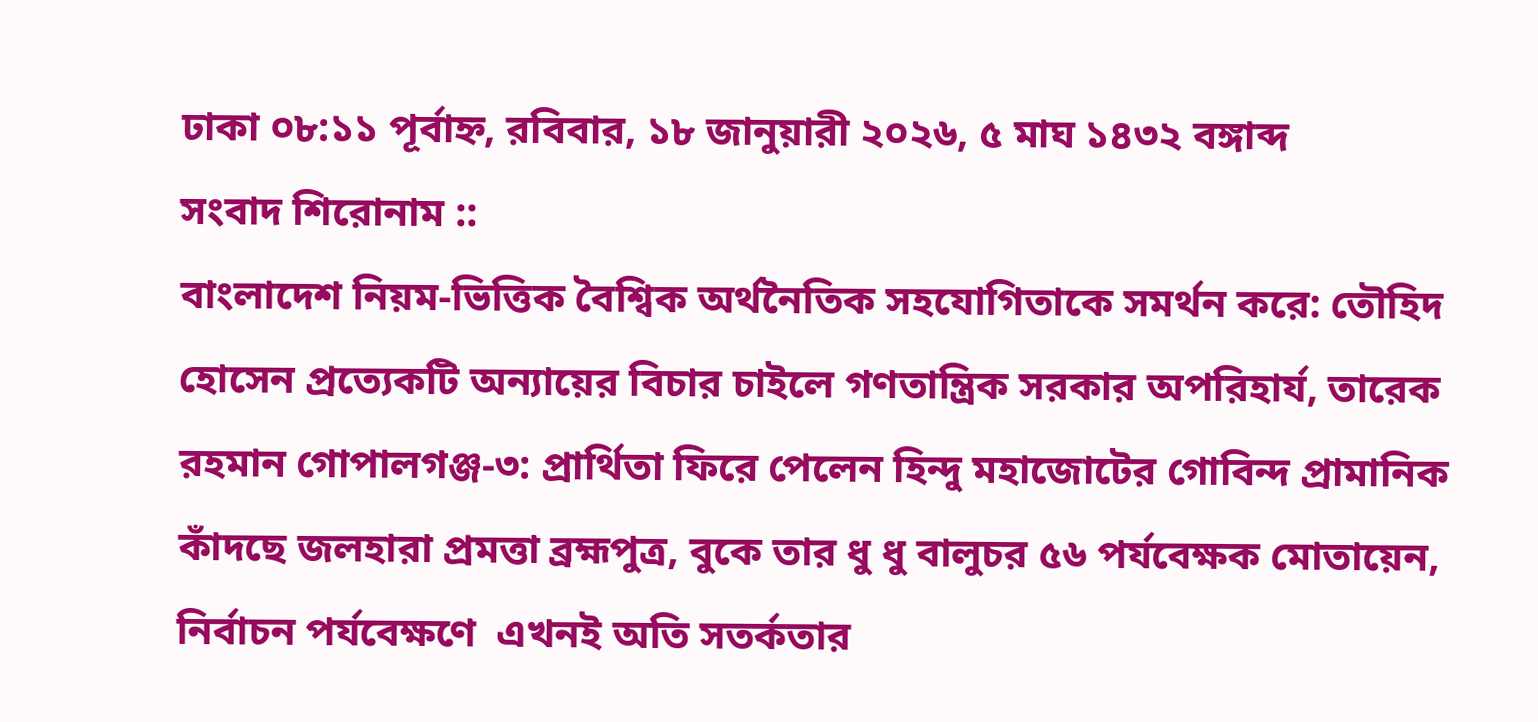ঢাকা ০৮:১১ পূর্বাহ্ন, রবিবার, ১৮ জানুয়ারী ২০২৬, ৫ মাঘ ১৪৩২ বঙ্গাব্দ
সংবাদ শিরোনাম ::
বাংলাদেশ নিয়ম-ভিত্তিক বৈশ্বিক অর্থনৈতিক সহযোগিতাকে সমর্থন করে: তৌহিদ হোসেন প্রত্যেকটি অন্যায়ের বিচার চাইলে গণতান্ত্রিক সরকার অপরিহার্য, তারেক রহমান গোপালগঞ্জ-৩: প্রার্থিতা ফিরে পেলেন হিন্দু মহাজোটের গোবিন্দ প্রামানিক কাঁদছে জলহারা প্রমত্তা ব্রহ্মপুত্র, বুকে তার ধু ধু বালুচর ৫৬ পর্যবেক্ষক মোতায়েন, নির্বাচন পর্যবেক্ষণে  এখনই অতি সতর্কতার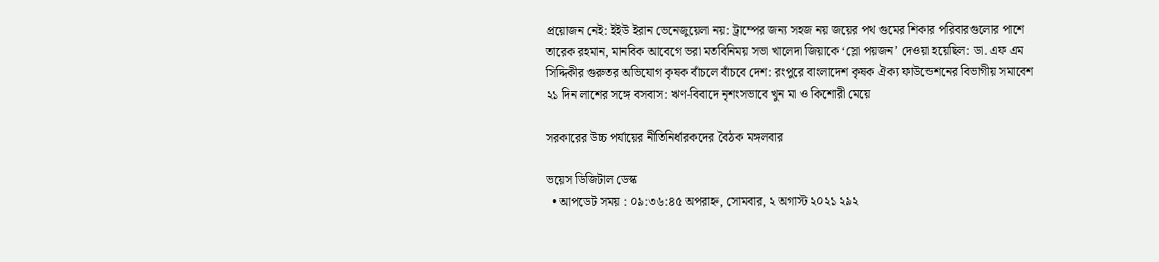প্রয়োজন নেই: ইইউ ইরান ভেনেজুয়েলা নয়: ট্রাম্পের জন্য সহজ নয় জয়ের পথ গুমের শিকার পরিবারগুলোর পাশে তারেক রহমান, মানবিক আবেগে ভরা মতবিনিময় সভা খালেদা জিয়াকে ‘স্লো পয়জন’ দেওয়া হয়েছিল: ডা. এফ এম সিদ্দিকীর গুরুতর অভিযোগ কৃষক বাঁচলে বাঁচবে দেশ: রংপুরে বাংলাদেশ কৃষক ঐক্য ফাউন্ডেশনের বিভাগীয় সমাবেশ ২১ দিন লাশের সঙ্গে বসবাস: ঋণ-বিবাদে নৃশংসভাবে খুন মা ও কিশোরী মেয়ে

সরকারের উচ্চ পর্যায়ের নীতিনির্ধারকদের বৈঠক মঙ্গলবার

ভয়েস ডিজিটাল ডেস্ক
  • আপডেট সময় : ০৯:৩৬:৪৫ অপরাহ্ন, সোমবার, ২ অগাস্ট ২০২১ ২৯২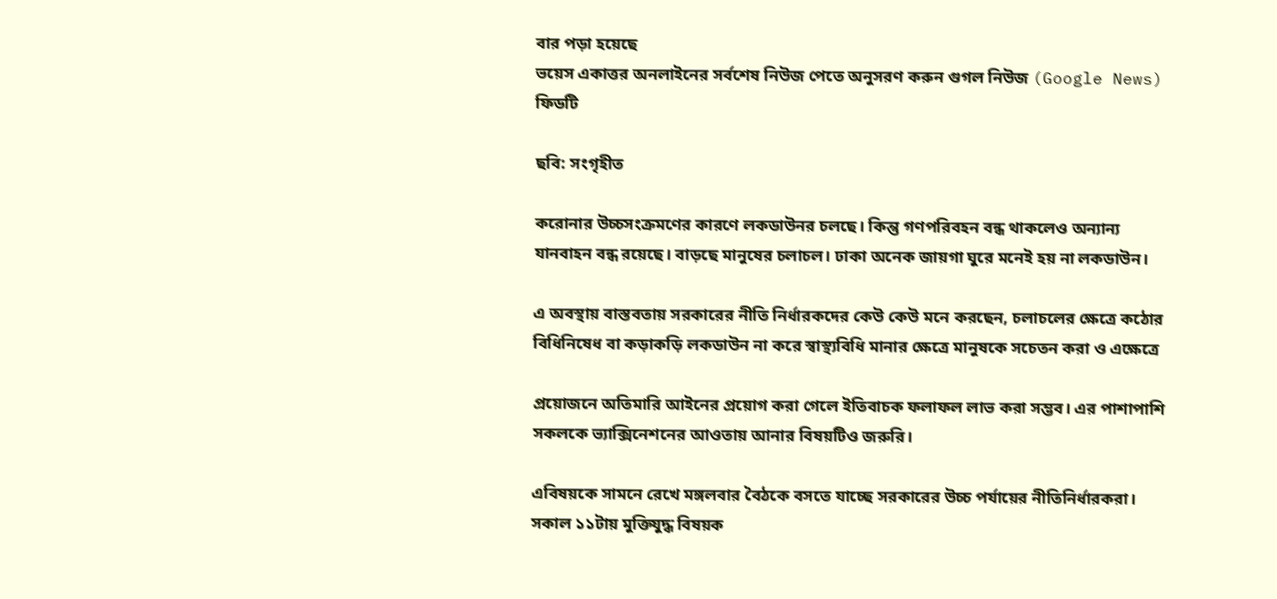বার পড়া হয়েছে
ভয়েস একাত্তর অনলাইনের সর্বশেষ নিউজ পেতে অনুসরণ করুন গুগল নিউজ (Google News) ফিডটি

ছবি: সংগৃহীত

করোনার উচ্চসংক্রমণের কারণে লকডাউনর চলছে। কিন্তু গণপরিবহন বন্ধ থাকলেও অন্যান্য যানবাহন বন্ধ রয়েছে। বাড়ছে মানুষের চলাচল। ঢাকা অনেক জায়গা ঘুরে মনেই হয় না লকডাউন।

এ অবস্থায় বাস্তবতায় সরকারের নীতি নির্ধারকদের কেউ কেউ মনে করছেন, চলাচলের ক্ষেত্রে কঠোর বিধিনিষেধ বা কড়াকড়ি লকডাউন না করে স্বাস্থ্যবিধি মানার ক্ষেত্রে মানুষকে সচেতন করা ও এক্ষেত্রে

প্রয়োজনে অতিমারি আইনের প্রয়োগ করা গেলে ইতিবাচক ফলাফল লাভ করা সম্ভব। এর পাশাপাশি সকলকে ভ্যাক্সিনেশনের আওতায় আনার বিষয়টিও জরুরি।

এবিষয়কে সামনে রেখে মঙ্গলবার বৈঠকে বসতে যাচ্ছে সরকারের উচ্চ পর্যায়ের নীতিনির্ধারকরা। সকাল ১১টায় মুক্তিযুদ্ধ বিষয়ক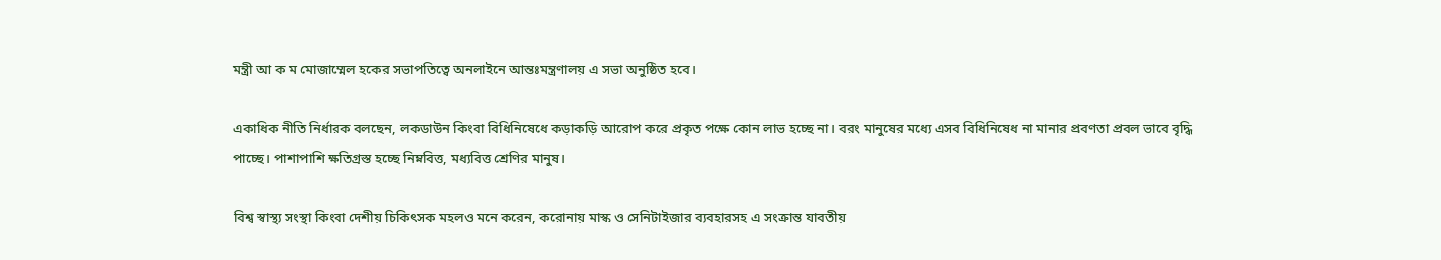মন্ত্রী আ ক ম মোজাম্মেল হকের সভাপতিত্বে অনলাইনে আন্তঃমন্ত্রণালয় এ সভা অনুষ্ঠিত হবে।

একাধিক নীতি নির্ধারক বলছেন, লকডাউন কিংবা বিধিনিষেধে কড়াকড়ি আরোপ করে প্রকৃত পক্ষে কোন লাভ হচ্ছে না। বরং মানুষের মধ্যে এসব বিধিনিষেধ না মানার প্রবণতা প্রবল ভাবে বৃদ্ধি পাচ্ছে। পাশাপাশি ক্ষতিগ্রস্ত হচ্ছে নিম্নবিত্ত, মধ্যবিত্ত শ্রেণির মানুষ।

বিশ্ব স্বাস্থ্য সংস্থা কিংবা দেশীয় চিকিৎসক মহলও মনে করেন, করোনায় মাস্ক ও সেনিটাইজার ব্যবহারসহ এ সংক্রান্ত যাবতীয়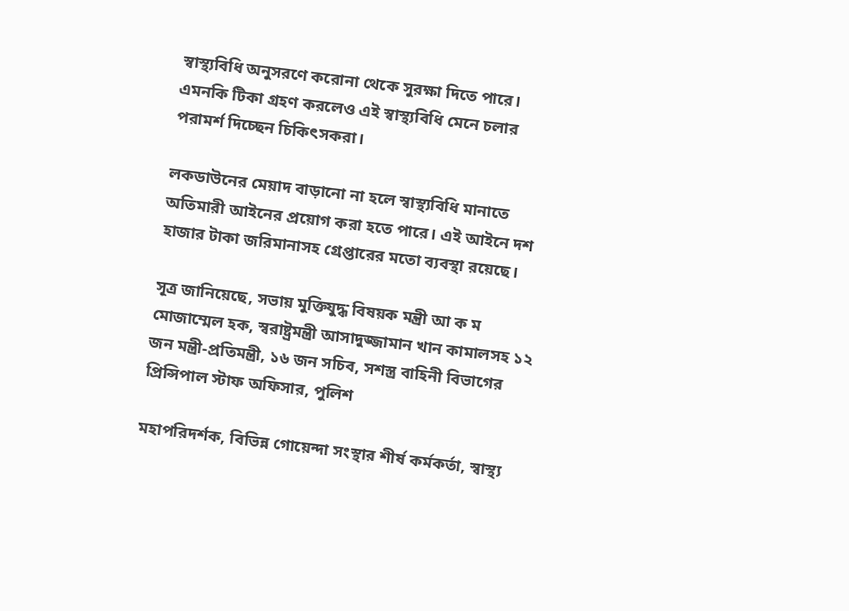স্বাস্থ্যবিধি অনুসরণে করোনা থেকে সুরক্ষা দিতে পারে। এমনকি টিকা গ্রহণ করলেও এই স্বাস্থ্যবিধি মেনে চলার পরামর্শ দিচ্ছেন চিকিৎসকরা।

লকডাউনের মেয়াদ বাড়ানো না হলে স্বাস্থ্যবিধি মানাতে অতিমারী আইনের প্রয়োগ করা হতে পারে। এই আইনে দশ হাজার টাকা জরিমানাসহ গ্রেপ্তারের মতো ব্যবস্থা রয়েছে।

সূত্র জানিয়েছে, সভায় মুক্তিযুদ্ধ বিষয়ক মন্ত্রী আ ক ম মোজাম্মেল হক, স্বরাষ্ট্রমন্ত্রী আসাদুজ্জামান খান কামালসহ ১২ জন মন্ত্রী-প্রতিমন্ত্রী, ১৬ জন সচিব, সশস্ত্র বাহিনী বিভাগের প্রিন্সিপাল স্টাফ অফিসার, পুলিশ

মহাপরিদর্শক, বিভিন্ন গোয়েন্দা সংস্থার শীর্ষ কর্মকর্তা, স্বাস্থ্য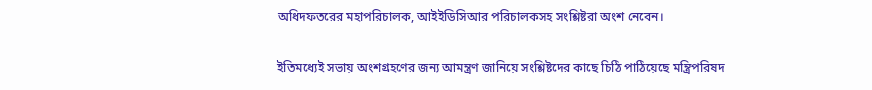অধিদফতরের মহাপরিচালক, আইইডিসিআর পরিচালকসহ সংশ্লিষ্টরা অংশ নেবেন।

ইতিমধ্যেই সভায় অংশগ্রহণের জন্য আমন্ত্রণ জানিয়ে সংশ্লিষ্টদের কাছে চিঠি পাঠিয়েছে মন্ত্রিপরিষদ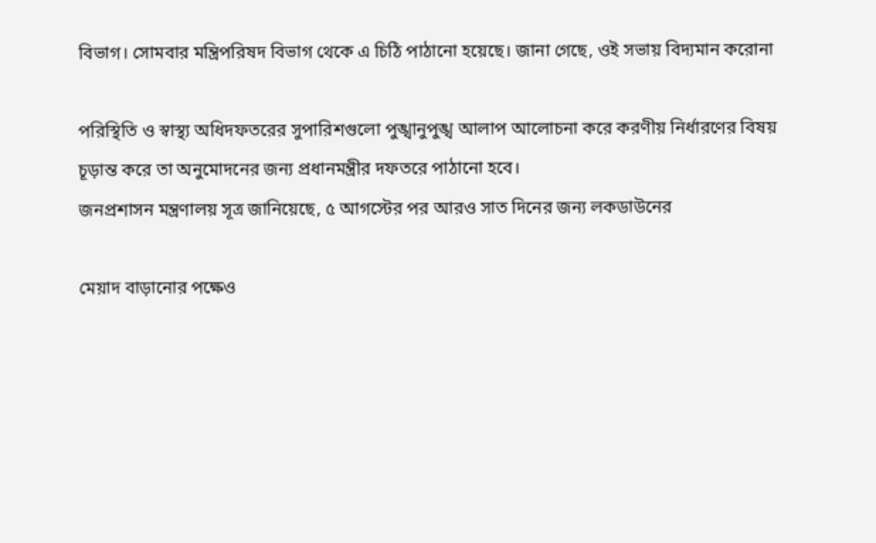বিভাগ। সোমবার মন্ত্রিপরিষদ বিভাগ থেকে এ চিঠি পাঠানো হয়েছে। জানা গেছে, ওই সভায় বিদ্যমান করোনা

পরিস্থিতি ও স্বাস্থ্য অধিদফতরের সুপারিশগুলো পুঙ্খানুপুঙ্খ আলাপ আলোচনা করে করণীয় নির্ধারণের বিষয় চূড়ান্ত করে তা অনুমোদনের জন্য প্রধানমন্ত্রীর দফতরে পাঠানো হবে।
জনপ্রশাসন মন্ত্রণালয় সূত্র জানিয়েছে, ৫ আগস্টের পর আরও সাত দিনের জন্য লকডাউনের

মেয়াদ বাড়ানোর পক্ষেও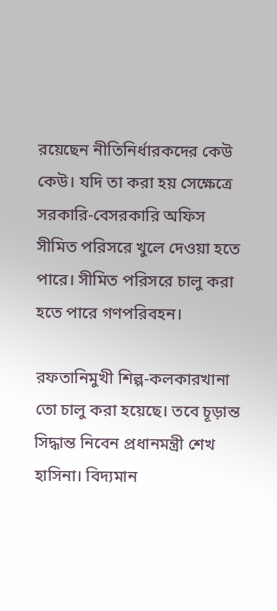রয়েছেন নীতিনির্ধারকদের কেউ কেউ। যদি তা করা হয় সেক্ষেত্রে সরকারি-বেসরকারি অফিস সীমিত পরিসরে খুলে দেওয়া হতে পারে। সীমিত পরিসরে চালু করা হতে পারে গণপরিবহন।

রফতানিমুখী শিল্প-কলকারখানা তো চালু করা হয়েছে। তবে চূড়ান্ত সিদ্ধান্ত নিবেন প্রধানমন্ত্রী শেখ হাসিনা। বিদ্যমান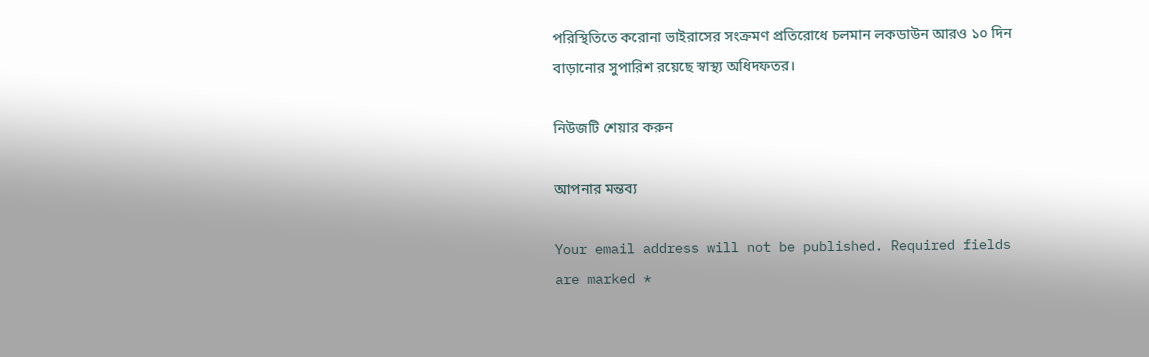পরিস্থিতিতে করোনা ভাইরাসের সংক্রমণ প্রতিরোধে চলমান লকডাউন আরও ১০ দিন বাড়ানোর সুপারিশ রয়েছে স্বাস্থ্য অধিদফতর।

নিউজটি শেয়ার করুন

আপনার মন্তব্য

Your email address will not be published. Required fields are marked *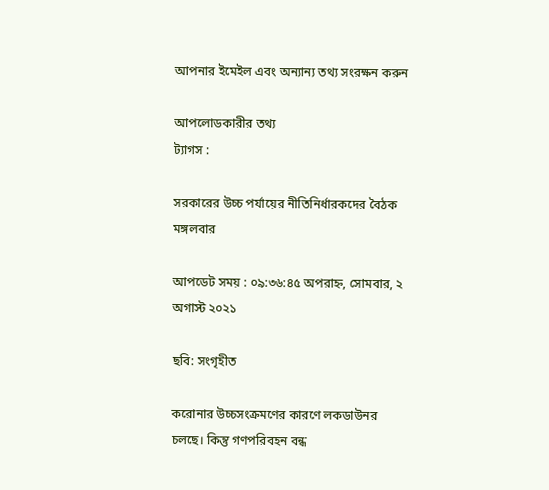আপনার ইমেইল এবং অন্যান্য তথ্য সংরক্ষন করুন

আপলোডকারীর তথ্য
ট্যাগস :

সরকারের উচ্চ পর্যায়ের নীতিনির্ধারকদের বৈঠক মঙ্গলবার

আপডেট সময় : ০৯:৩৬:৪৫ অপরাহ্ন, সোমবার, ২ অগাস্ট ২০২১

ছবি: সংগৃহীত

করোনার উচ্চসংক্রমণের কারণে লকডাউনর চলছে। কিন্তু গণপরিবহন বন্ধ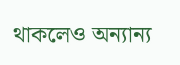থাকলেও অন্যান্য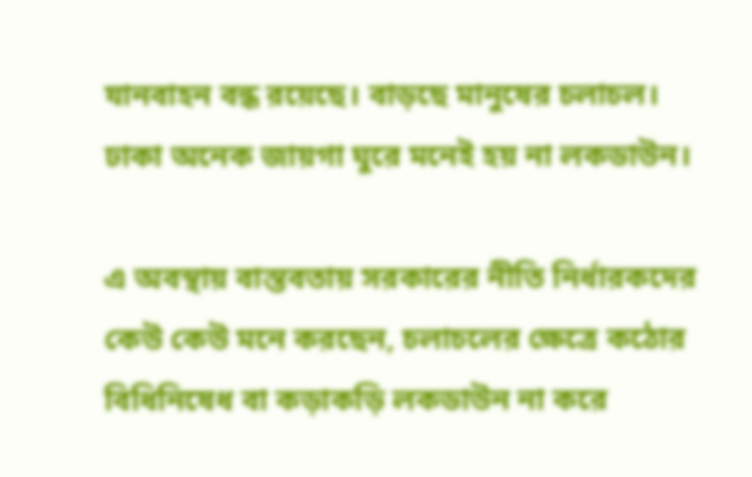যানবাহন বন্ধ রয়েছে। বাড়ছে মানুষের চলাচল। ঢাকা অনেক জায়গা ঘুরে মনেই হয় না লকডাউন।

এ অবস্থায় বাস্তবতায় সরকারের নীতি নির্ধারকদের কেউ কেউ মনে করছেন, চলাচলের ক্ষেত্রে কঠোর বিধিনিষেধ বা কড়াকড়ি লকডাউন না করে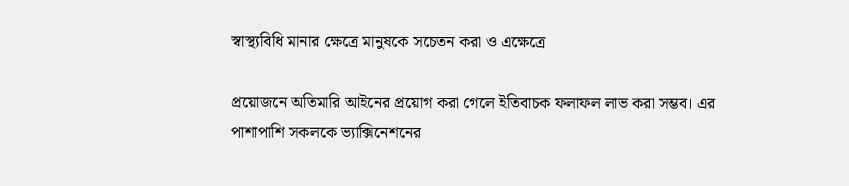স্বাস্থ্যবিধি মানার ক্ষেত্রে মানুষকে সচেতন করা ও এক্ষেত্রে

প্রয়োজনে অতিমারি আইনের প্রয়োগ করা গেলে ইতিবাচক ফলাফল লাভ করা সম্ভব। এর পাশাপাশি সকলকে ভ্যাক্সিনেশনের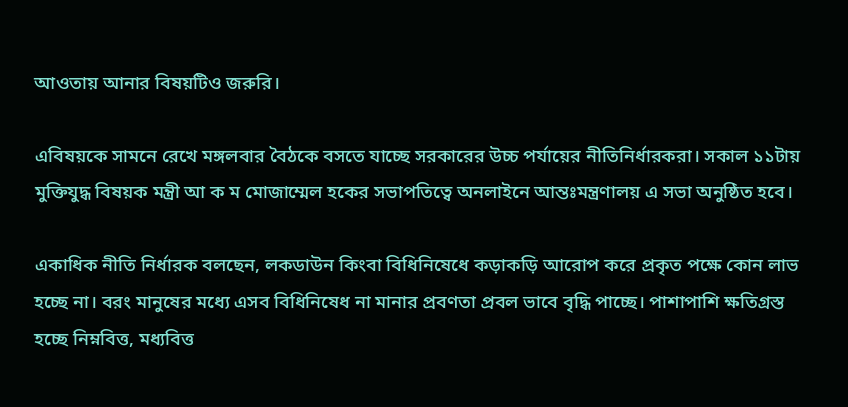আওতায় আনার বিষয়টিও জরুরি।

এবিষয়কে সামনে রেখে মঙ্গলবার বৈঠকে বসতে যাচ্ছে সরকারের উচ্চ পর্যায়ের নীতিনির্ধারকরা। সকাল ১১টায় মুক্তিযুদ্ধ বিষয়ক মন্ত্রী আ ক ম মোজাম্মেল হকের সভাপতিত্বে অনলাইনে আন্তঃমন্ত্রণালয় এ সভা অনুষ্ঠিত হবে।

একাধিক নীতি নির্ধারক বলছেন, লকডাউন কিংবা বিধিনিষেধে কড়াকড়ি আরোপ করে প্রকৃত পক্ষে কোন লাভ হচ্ছে না। বরং মানুষের মধ্যে এসব বিধিনিষেধ না মানার প্রবণতা প্রবল ভাবে বৃদ্ধি পাচ্ছে। পাশাপাশি ক্ষতিগ্রস্ত হচ্ছে নিম্নবিত্ত, মধ্যবিত্ত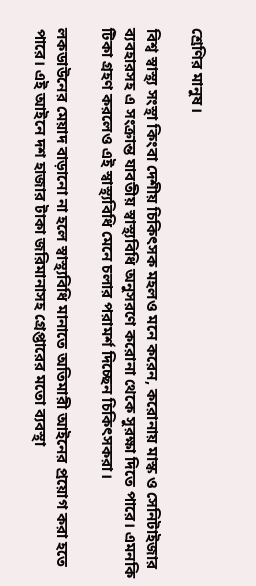শ্রেণির মানুষ।

বিশ্ব স্বাস্থ্য সংস্থা কিংবা দেশীয় চিকিৎসক মহলও মনে করেন, করোনায় মাস্ক ও সেনিটাইজার ব্যবহারসহ এ সংক্রান্ত যাবতীয় স্বাস্থ্যবিধি অনুসরণে করোনা থেকে সুরক্ষা দিতে পারে। এমনকি টিকা গ্রহণ করলেও এই স্বাস্থ্যবিধি মেনে চলার পরামর্শ দিচ্ছেন চিকিৎসকরা।

লকডাউনের মেয়াদ বাড়ানো না হলে স্বাস্থ্যবিধি মানাতে অতিমারী আইনের প্রয়োগ করা হতে পারে। এই আইনে দশ হাজার টাকা জরিমানাসহ গ্রেপ্তারের মতো ব্যবস্থা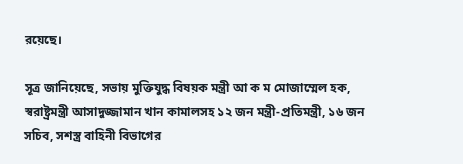রয়েছে।

সূত্র জানিয়েছে, সভায় মুক্তিযুদ্ধ বিষয়ক মন্ত্রী আ ক ম মোজাম্মেল হক, স্বরাষ্ট্রমন্ত্রী আসাদুজ্জামান খান কামালসহ ১২ জন মন্ত্রী-প্রতিমন্ত্রী, ১৬ জন সচিব, সশস্ত্র বাহিনী বিভাগের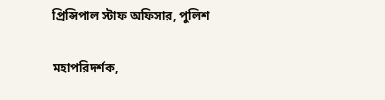প্রিন্সিপাল স্টাফ অফিসার, পুলিশ

মহাপরিদর্শক,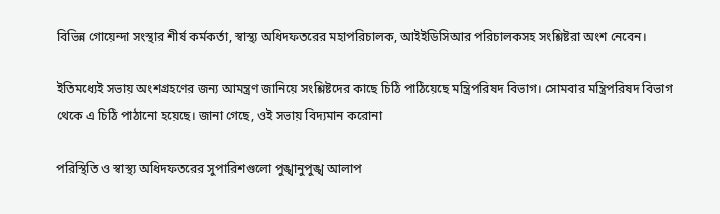বিভিন্ন গোয়েন্দা সংস্থার শীর্ষ কর্মকর্তা, স্বাস্থ্য অধিদফতরের মহাপরিচালক, আইইডিসিআর পরিচালকসহ সংশ্লিষ্টরা অংশ নেবেন।

ইতিমধ্যেই সভায় অংশগ্রহণের জন্য আমন্ত্রণ জানিয়ে সংশ্লিষ্টদের কাছে চিঠি পাঠিয়েছে মন্ত্রিপরিষদ বিভাগ। সোমবার মন্ত্রিপরিষদ বিভাগ থেকে এ চিঠি পাঠানো হয়েছে। জানা গেছে, ওই সভায় বিদ্যমান করোনা

পরিস্থিতি ও স্বাস্থ্য অধিদফতরের সুপারিশগুলো পুঙ্খানুপুঙ্খ আলাপ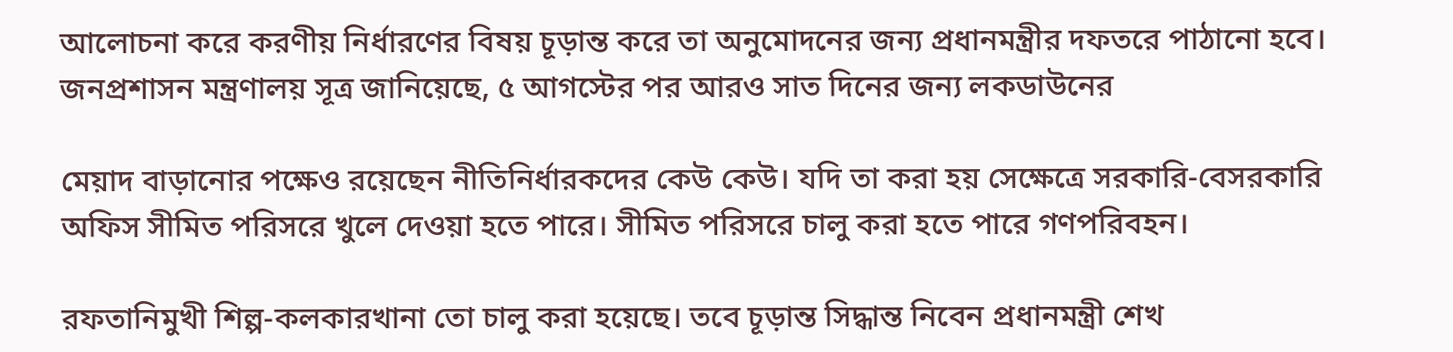আলোচনা করে করণীয় নির্ধারণের বিষয় চূড়ান্ত করে তা অনুমোদনের জন্য প্রধানমন্ত্রীর দফতরে পাঠানো হবে।
জনপ্রশাসন মন্ত্রণালয় সূত্র জানিয়েছে, ৫ আগস্টের পর আরও সাত দিনের জন্য লকডাউনের

মেয়াদ বাড়ানোর পক্ষেও রয়েছেন নীতিনির্ধারকদের কেউ কেউ। যদি তা করা হয় সেক্ষেত্রে সরকারি-বেসরকারি অফিস সীমিত পরিসরে খুলে দেওয়া হতে পারে। সীমিত পরিসরে চালু করা হতে পারে গণপরিবহন।

রফতানিমুখী শিল্প-কলকারখানা তো চালু করা হয়েছে। তবে চূড়ান্ত সিদ্ধান্ত নিবেন প্রধানমন্ত্রী শেখ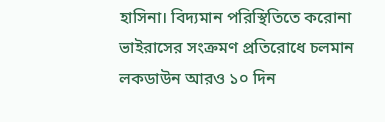হাসিনা। বিদ্যমান পরিস্থিতিতে করোনা ভাইরাসের সংক্রমণ প্রতিরোধে চলমান লকডাউন আরও ১০ দিন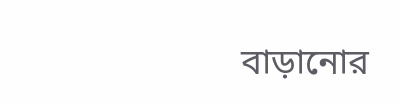বাড়ানোর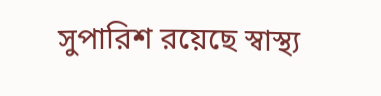সুপারিশ রয়েছে স্বাস্থ্য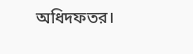অধিদফতর।